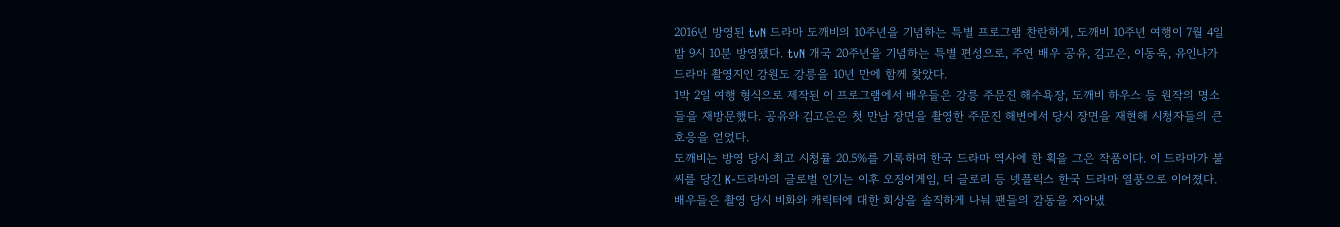2016년 방영된 tvN 드라마 도깨비의 10주년을 기념하는 특별 프로그램 찬란하게, 도깨비 10주년 여행이 7월 4일 밤 9시 10분 방영됐다. tvN 개국 20주년을 기념하는 특별 편성으로, 주연 배우 공유, 김고은, 이동욱, 유인나가 드라마 촬영지인 강원도 강릉을 10년 만에 함께 찾았다.
1박 2일 여행 형식으로 제작된 이 프로그램에서 배우들은 강릉 주문진 해수욕장, 도깨비 하우스 등 원작의 명소들을 재방문했다. 공유와 김고은은 첫 만남 장면을 촬영한 주문진 해변에서 당시 장면을 재현해 시청자들의 큰 호응을 얻었다.
도깨비는 방영 당시 최고 시청률 20.5%를 기록하며 한국 드라마 역사에 한 획을 그은 작품이다. 이 드라마가 불씨를 당긴 K-드라마의 글로벌 인기는 이후 오징어게임, 더 글로리 등 넷플릭스 한국 드라마 열풍으로 이어졌다. 배우들은 촬영 당시 비화와 캐릭터에 대한 회상을 솔직하게 나눠 팬들의 감동을 자아냈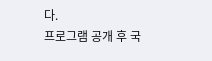다.
프로그램 공개 후 국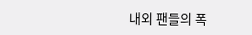내외 팬들의 폭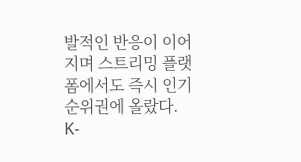발적인 반응이 이어지며 스트리밍 플랫폼에서도 즉시 인기 순위권에 올랐다. K-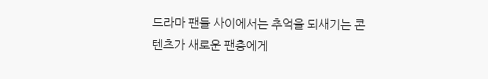드라마 팬들 사이에서는 추억을 되새기는 콘텐츠가 새로운 팬층에게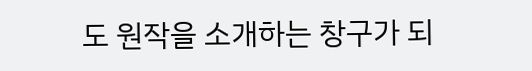도 원작을 소개하는 창구가 되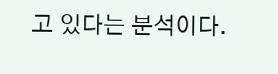고 있다는 분석이다.